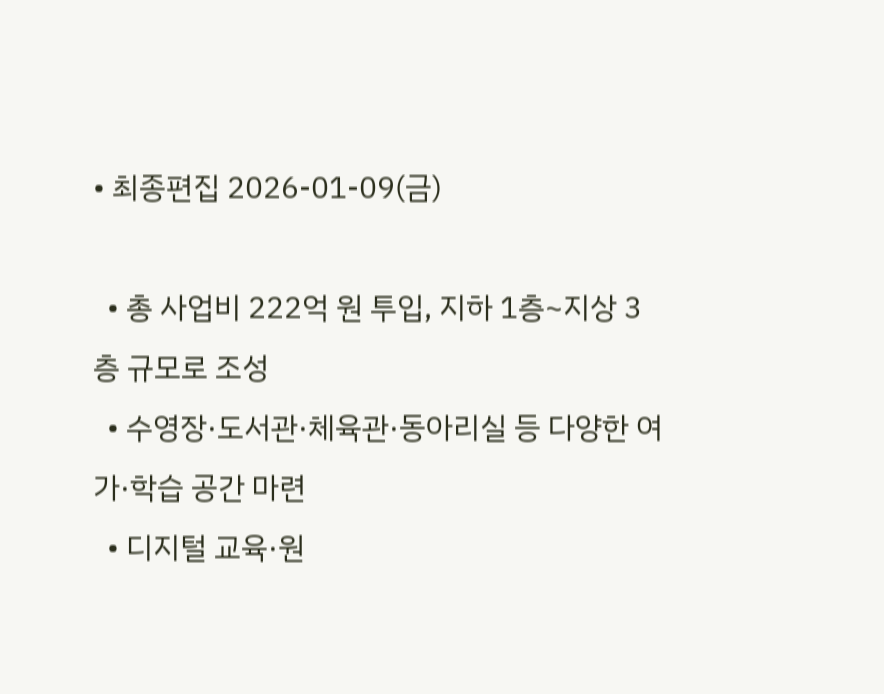• 최종편집 2026-01-09(금)

  • 총 사업비 222억 원 투입, 지하 1층~지상 3층 규모로 조성
  • 수영장·도서관·체육관·동아리실 등 다양한 여가·학습 공간 마련
  • 디지털 교육·원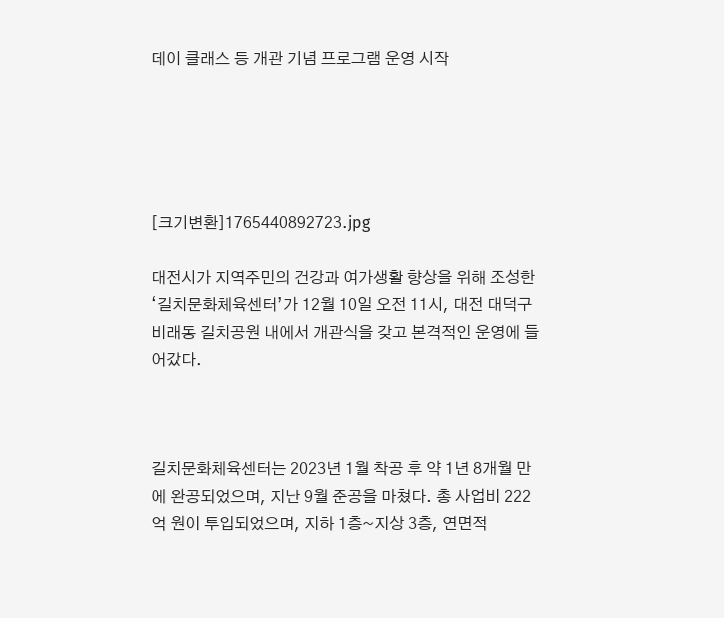데이 클래스 등 개관 기념 프로그램 운영 시작





[크기변환]1765440892723.jpg

대전시가 지역주민의 건강과 여가생활 향상을 위해 조성한 ‘길치문화체육센터’가 12월 10일 오전 11시, 대전 대덕구 비래동 길치공원 내에서 개관식을 갖고 본격적인 운영에 들어갔다.



길치문화체육센터는 2023년 1월 착공 후 약 1년 8개월 만에 완공되었으며, 지난 9월 준공을 마쳤다. 총 사업비 222억 원이 투입되었으며, 지하 1층~지상 3층, 연면적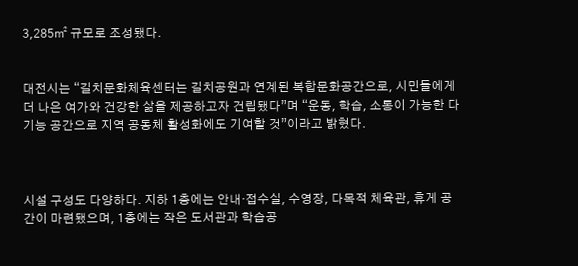3,285㎡ 규모로 조성됐다.


대전시는 “길치문화체육센터는 길치공원과 연계된 복합문화공간으로, 시민들에게 더 나은 여가와 건강한 삶을 제공하고자 건립됐다”며 “운동, 학습, 소통이 가능한 다기능 공간으로 지역 공동체 활성화에도 기여할 것”이라고 밝혔다.



시설 구성도 다양하다. 지하 1층에는 안내·접수실, 수영장, 다목적 체육관, 휴게 공간이 마련됐으며, 1층에는 작은 도서관과 학습공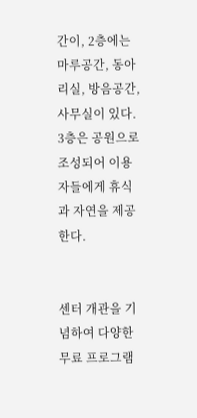간이, 2층에는 마루공간, 동아리실, 방음공간, 사무실이 있다. 3층은 공원으로 조성되어 이용자들에게 휴식과 자연을 제공한다.


센터 개관을 기념하여 다양한 무료 프로그램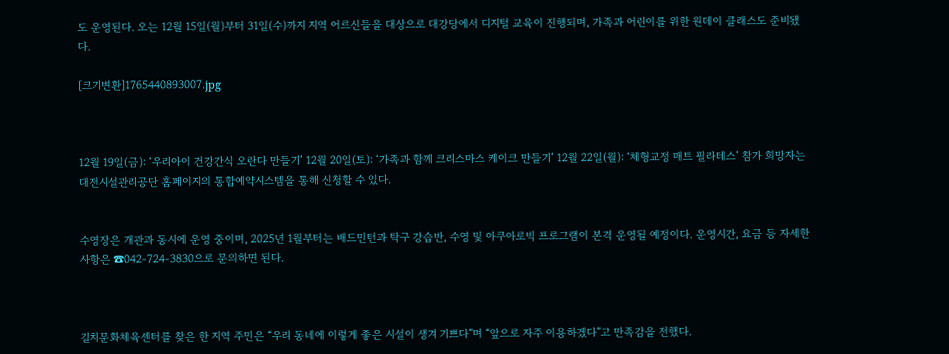도 운영된다. 오는 12월 15일(월)부터 31일(수)까지 지역 어르신들을 대상으로 대강당에서 디지털 교육이 진행되며, 가족과 어린이를 위한 원데이 클래스도 준비됐다.

[크기변환]1765440893007.jpg



12월 19일(금): ‘우리아이 건강간식 오란다 만들기’ 12월 20일(토): ‘가족과 함께 크리스마스 케이크 만들기’ 12월 22일(월): ‘체형교정 매트 필라테스’ 참가 희망자는 대전시설관리공단 홈페이지의 통합예약시스템을 통해 신청할 수 있다.


수영장은 개관과 동시에 운영 중이며, 2025년 1월부터는 배드민턴과 탁구 강습반, 수영 및 아쿠아로빅 프로그램이 본격 운영될 예정이다. 운영시간, 요금 등 자세한 사항은 ☎042-724-3830으로 문의하면 된다.



길치문화체육센터를 찾은 한 지역 주민은 “우리 동네에 이렇게 좋은 시설이 생겨 기쁘다”며 “앞으로 자주 이용하겠다”고 만족감을 전했다.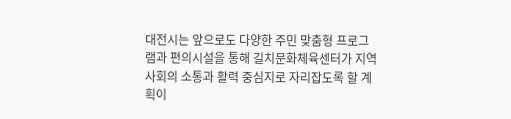대전시는 앞으로도 다양한 주민 맞춤형 프로그램과 편의시설을 통해 길치문화체육센터가 지역사회의 소통과 활력 중심지로 자리잡도록 할 계획이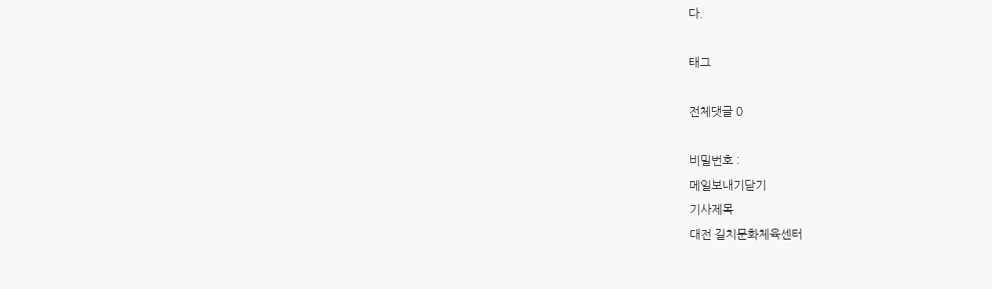다.

태그

전체댓글 0

비밀번호 :
메일보내기닫기
기사제목
대전 길치문화체육센터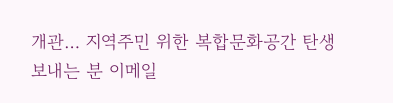개관… 지역주민 위한 복합문화공간 탄생
보내는 분 이메일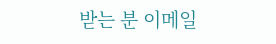받는 분 이메일